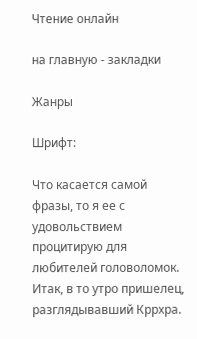Чтение онлайн

на главную - закладки

Жанры

Шрифт:

Что касается самой фразы, то я ее с удовольствием процитирую для любителей головоломок. Итак, в то утро пришелец, разглядывавший Кррхра.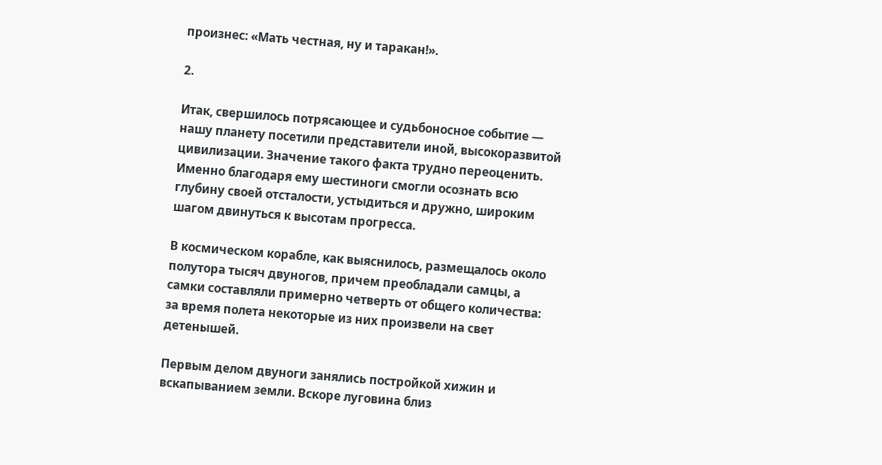произнес: «Мать честная, ну и таракан!».

2.

Итак, свершилось потрясающее и судьбоносное событие — нашу планету посетили представители иной, высокоразвитой цивилизации. Значение такого факта трудно переоценить. Именно благодаря ему шестиноги смогли осознать всю глубину своей отсталости, устыдиться и дружно, широким шагом двинуться к высотам прогресса.

В космическом корабле, как выяснилось, размещалось около полутора тысяч двуногов, причем преобладали самцы, а самки составляли примерно четверть от общего количества: за время полета некоторые из них произвели на свет детенышей.

Первым делом двуноги занялись постройкой хижин и вскапыванием земли. Вскоре луговина близ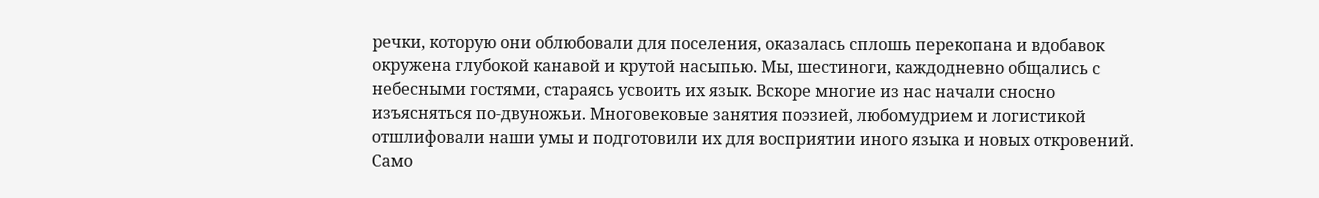речки, которую они облюбовали для поселения, оказалась сплошь перекопана и вдобавок окружена глубокой канавой и крутой насыпью. Мы, шестиноги, каждодневно общались с небесными гостями, стараясь усвоить их язык. Вскоре многие из нас начали сносно изъясняться по-двуножьи. Многовековые занятия поэзией, любомудрием и логистикой отшлифовали наши умы и подготовили их для восприятии иного языка и новых откровений. Само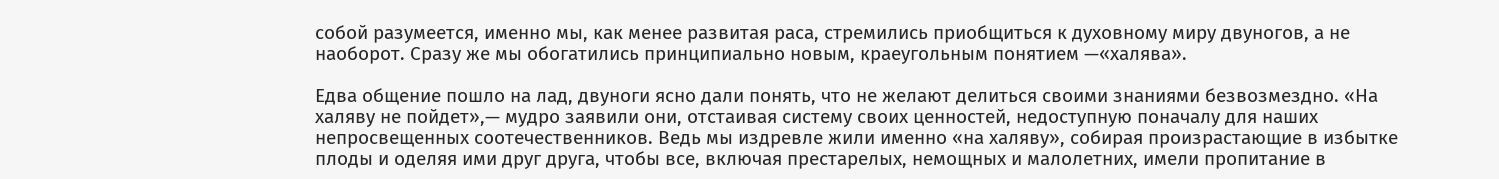собой разумеется, именно мы, как менее развитая раса, стремились приобщиться к духовному миру двуногов, а не наоборот. Сразу же мы обогатились принципиально новым, краеугольным понятием —«халява».

Едва общение пошло на лад, двуноги ясно дали понять, что не желают делиться своими знаниями безвозмездно. «На халяву не пойдет»,— мудро заявили они, отстаивая систему своих ценностей, недоступную поначалу для наших непросвещенных соотечественников. Ведь мы издревле жили именно «на халяву», собирая произрастающие в избытке плоды и оделяя ими друг друга, чтобы все, включая престарелых, немощных и малолетних, имели пропитание в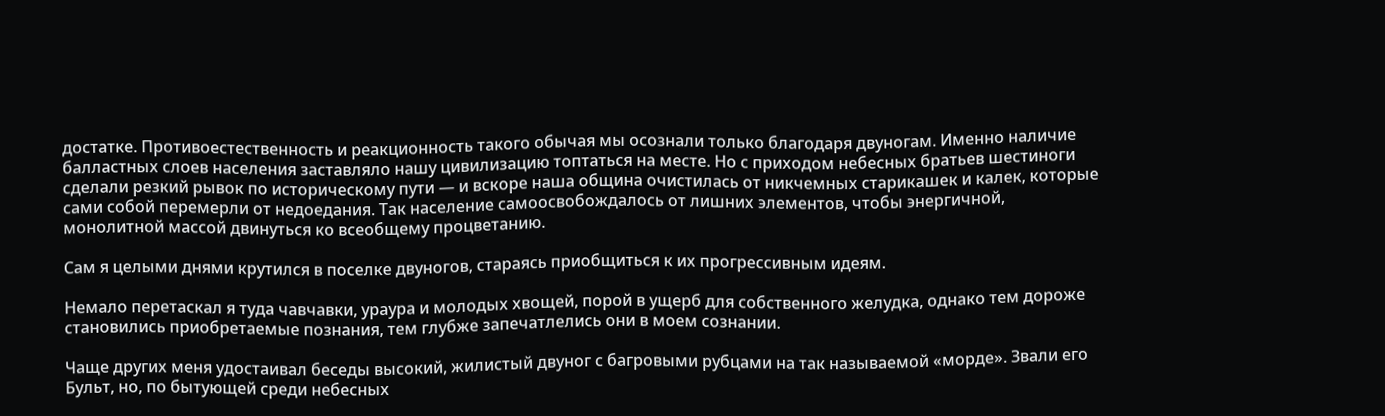достатке. Противоестественность и реакционность такого обычая мы осознали только благодаря двуногам. Именно наличие балластных слоев населения заставляло нашу цивилизацию топтаться на месте. Но с приходом небесных братьев шестиноги сделали резкий рывок по историческому пути — и вскоре наша община очистилась от никчемных старикашек и калек, которые сами собой перемерли от недоедания. Так население самоосвобождалось от лишних элементов, чтобы энергичной, монолитной массой двинуться ко всеобщему процветанию.

Сам я целыми днями крутился в поселке двуногов, стараясь приобщиться к их прогрессивным идеям.

Немало перетаскал я туда чавчавки, ураура и молодых хвощей, порой в ущерб для собственного желудка, однако тем дороже становились приобретаемые познания, тем глубже запечатлелись они в моем сознании.

Чаще других меня удостаивал беседы высокий, жилистый двуног с багровыми рубцами на так называемой «морде». Звали его Бульт, но, по бытующей среди небесных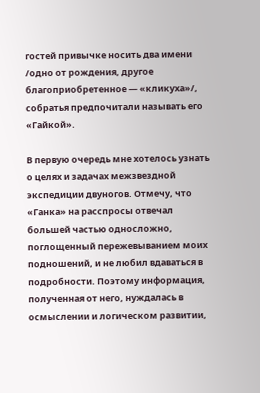гостей привычке носить два имени /одно от рождения, другое благоприобретенное — «кликуха»/, собратья предпочитали называть его «Гайкой».

В первую очередь мне хотелось узнать о целях и задачах межзвездной экспедиции двуногов. Отмечу, что «Ганка» на расспросы отвечал большей частью односложно, поглощенный пережевыванием моих подношений, и не любил вдаваться в подробности. Поэтому информация, полученная от него, нуждалась в осмыслении и логическом развитии,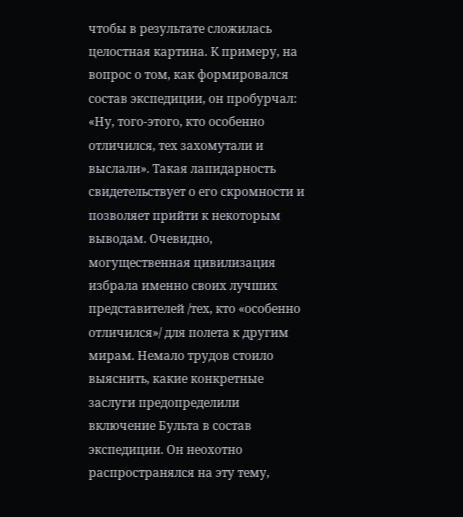чтобы в результате сложилась целостная картина. К примеру, на вопрос о том, как формировался состав экспедиции, он пробурчал: «Ну, того-этого, кто особенно отличился, тех захомутали и выслали». Такая лапидарность свидетельствует о его скромности и позволяет прийти к некоторым выводам. Очевидно, могущественная цивилизация избрала именно своих лучших представителей /тех, кто «особенно отличился»/ для полета к другим мирам. Немало трудов стоило выяснить, какие конкретные заслуги предопределили включение Бульта в состав экспедиции. Он неохотно распространялся на эту тему,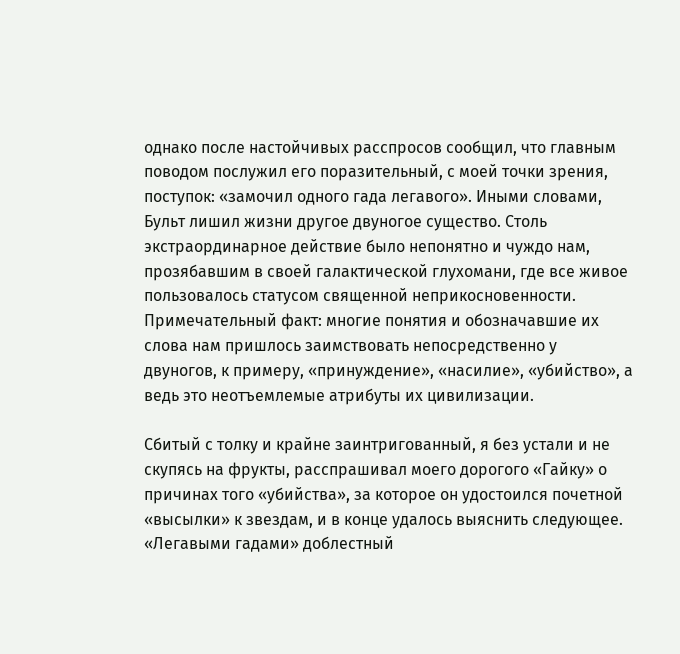однако после настойчивых расспросов сообщил, что главным поводом послужил его поразительный, с моей точки зрения, поступок: «замочил одного гада легавого». Иными словами, Бульт лишил жизни другое двуногое существо. Столь экстраординарное действие было непонятно и чуждо нам, прозябавшим в своей галактической глухомани, где все живое пользовалось статусом священной неприкосновенности. Примечательный факт: многие понятия и обозначавшие их слова нам пришлось заимствовать непосредственно у двуногов, к примеру, «принуждение», «насилие», «убийство», а ведь это неотъемлемые атрибуты их цивилизации.

Сбитый с толку и крайне заинтригованный, я без устали и не скупясь на фрукты, расспрашивал моего дорогого «Гайку» о причинах того «убийства», за которое он удостоился почетной «высылки» к звездам, и в конце удалось выяснить следующее. «Легавыми гадами» доблестный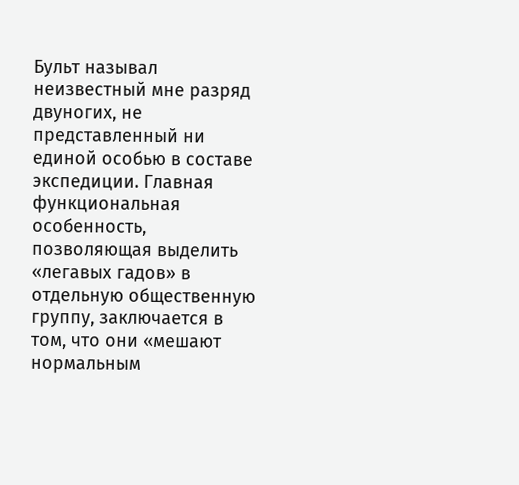Бульт называл неизвестный мне разряд двуногих, не представленный ни единой особью в составе экспедиции. Главная функциональная особенность, позволяющая выделить «легавых гадов» в отдельную общественную группу, заключается в том, что они «мешают нормальным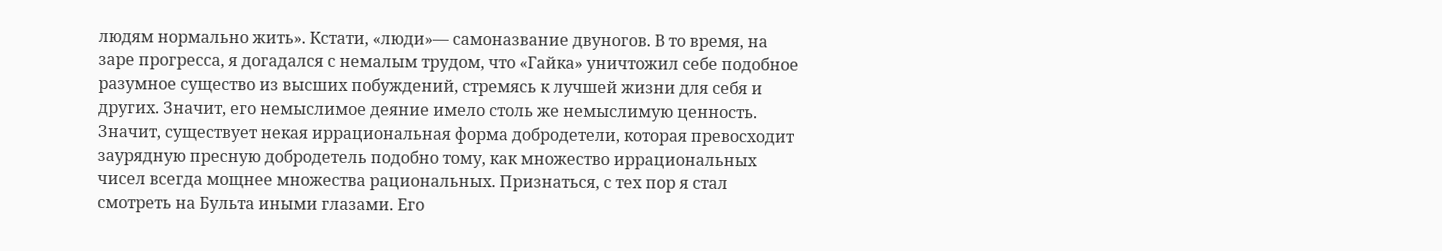людям нормально жить». Кстати, «люди»— самоназвание двуногов. В то время, на заре прогресса, я догадался с немалым трудом, что «Гайка» уничтожил себе подобное разумное существо из высших побуждений, стремясь к лучшей жизни для себя и других. Значит, его немыслимое деяние имело столь же немыслимую ценность. Значит, существует некая иррациональная форма добродетели, которая превосходит заурядную пресную добродетель подобно тому, как множество иррациональных чисел всегда мощнее множества рациональных. Признаться, с тех пор я стал смотреть на Бульта иными глазами. Его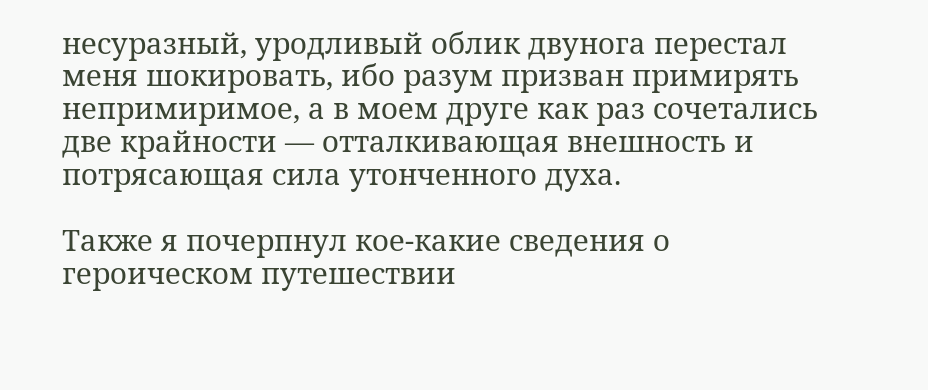несуразный, уродливый облик двунога перестал меня шокировать, ибо разум призван примирять непримиримое, а в моем друге как раз сочетались две крайности — отталкивающая внешность и потрясающая сила утонченного духа.

Также я почерпнул кое-какие сведения о героическом путешествии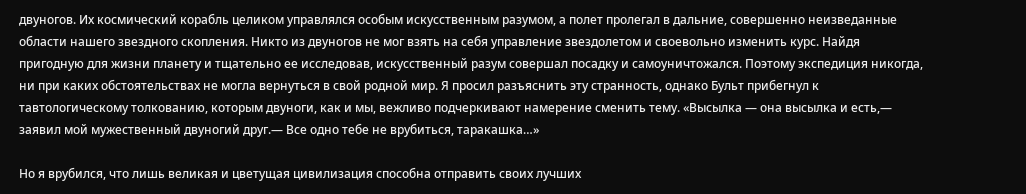двуногов. Их космический корабль целиком управлялся особым искусственным разумом, а полет пролегал в дальние, совершенно неизведанные области нашего звездного скопления. Никто из двуногов не мог взять на себя управление звездолетом и своевольно изменить курс. Найдя пригодную для жизни планету и тщательно ее исследовав, искусственный разум совершал посадку и самоуничтожался. Поэтому экспедиция никогда, ни при каких обстоятельствах не могла вернуться в свой родной мир. Я просил разъяснить эту странность, однако Бульт прибегнул к тавтологическому толкованию, которым двуноги, как и мы, вежливо подчеркивают намерение сменить тему. «Высылка — она высылка и есть,— заявил мой мужественный двуногий друг.— Все одно тебе не врубиться, таракашка…»

Но я врубился, что лишь великая и цветущая цивилизация способна отправить своих лучших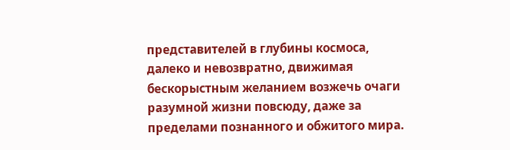представителей в глубины космоса, далеко и невозвратно, движимая бескорыстным желанием возжечь очаги разумной жизни повсюду, даже за пределами познанного и обжитого мира.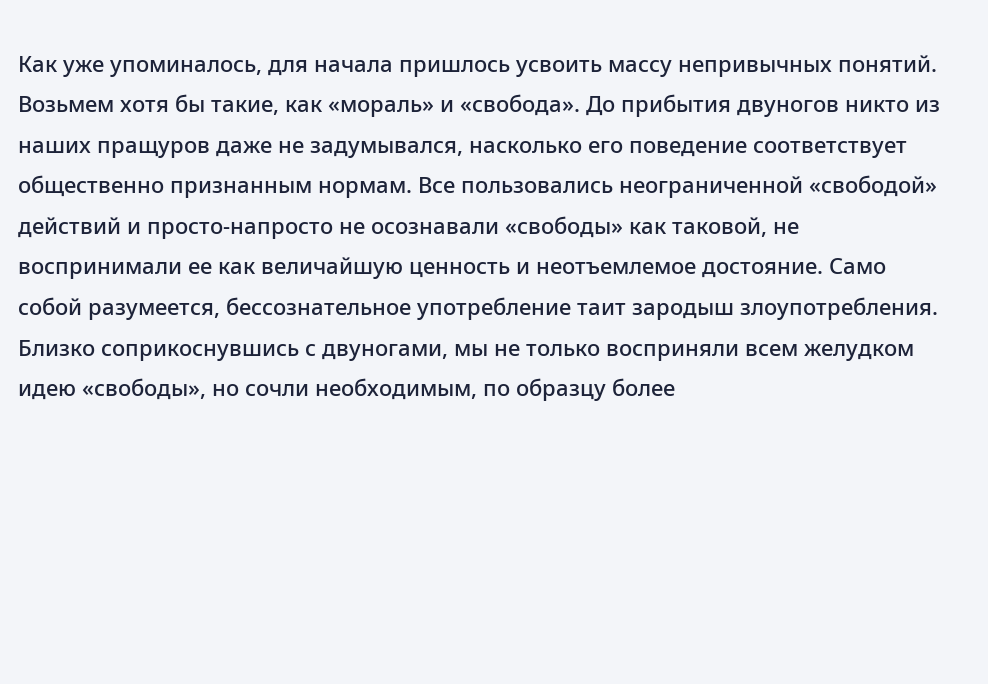Как уже упоминалось, для начала пришлось усвоить массу непривычных понятий. Возьмем хотя бы такие, как «мораль» и «свобода». До прибытия двуногов никто из наших пращуров даже не задумывался, насколько его поведение соответствует общественно признанным нормам. Все пользовались неограниченной «свободой» действий и просто-напросто не осознавали «свободы» как таковой, не воспринимали ее как величайшую ценность и неотъемлемое достояние. Само собой разумеется, бессознательное употребление таит зародыш злоупотребления. Близко соприкоснувшись с двуногами, мы не только восприняли всем желудком идею «свободы», но сочли необходимым, по образцу более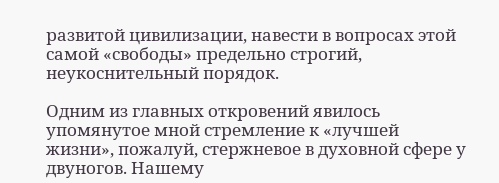развитой цивилизации, навести в вопросах этой самой «свободы» предельно строгий, неукоснительный порядок.

Одним из главных откровений явилось упомянутое мной стремление к «лучшей жизни», пожалуй, стержневое в духовной сфере у двуногов. Нашему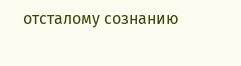отсталому сознанию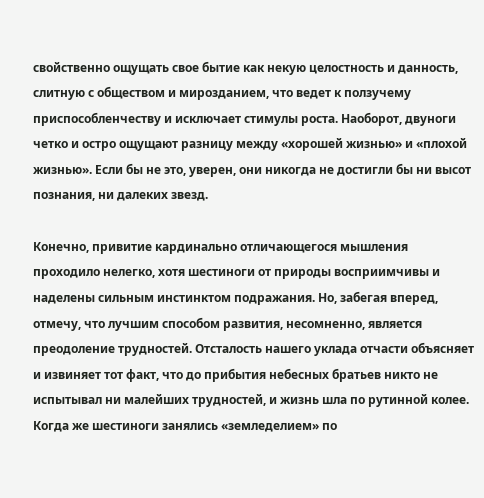свойственно ощущать свое бытие как некую целостность и данность, слитную с обществом и мирозданием, что ведет к ползучему приспособленчеству и исключает стимулы роста. Наоборот, двуноги четко и остро ощущают разницу между «хорошей жизнью» и «плохой жизнью». Если бы не это, уверен, они никогда не достигли бы ни высот познания, ни далеких звезд.

Конечно, привитие кардинально отличающегося мышления проходило нелегко, хотя шестиноги от природы восприимчивы и наделены сильным инстинктом подражания. Но, забегая вперед, отмечу, что лучшим способом развития, несомненно, является преодоление трудностей. Отсталость нашего уклада отчасти объясняет и извиняет тот факт, что до прибытия небесных братьев никто не испытывал ни малейших трудностей, и жизнь шла по рутинной колее. Когда же шестиноги занялись «земледелием» по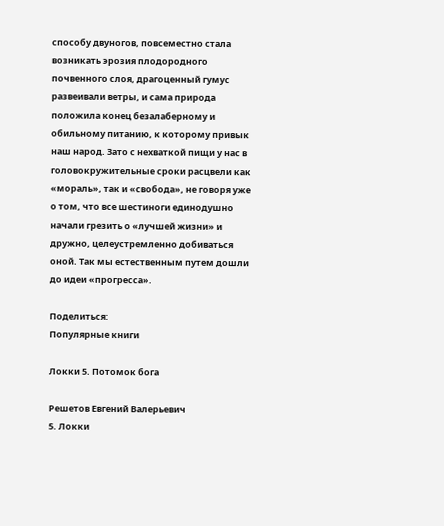способу двуногов, повсеместно стала возникать эрозия плодородного почвенного слоя, драгоценный гумус развеивали ветры, и сама природа положила конец безалаберному и обильному питанию, к которому привык наш народ. Зато с нехваткой пищи у нас в головокружительные сроки расцвели как «мораль», так и «свобода», не говоря уже о том, что все шестиноги единодушно начали грезить о «лучшей жизни» и дружно, целеустремленно добиваться оной. Так мы естественным путем дошли до идеи «прогресса».

Поделиться:
Популярные книги

Локки 5. Потомок бога

Решетов Евгений Валерьевич
5. Локки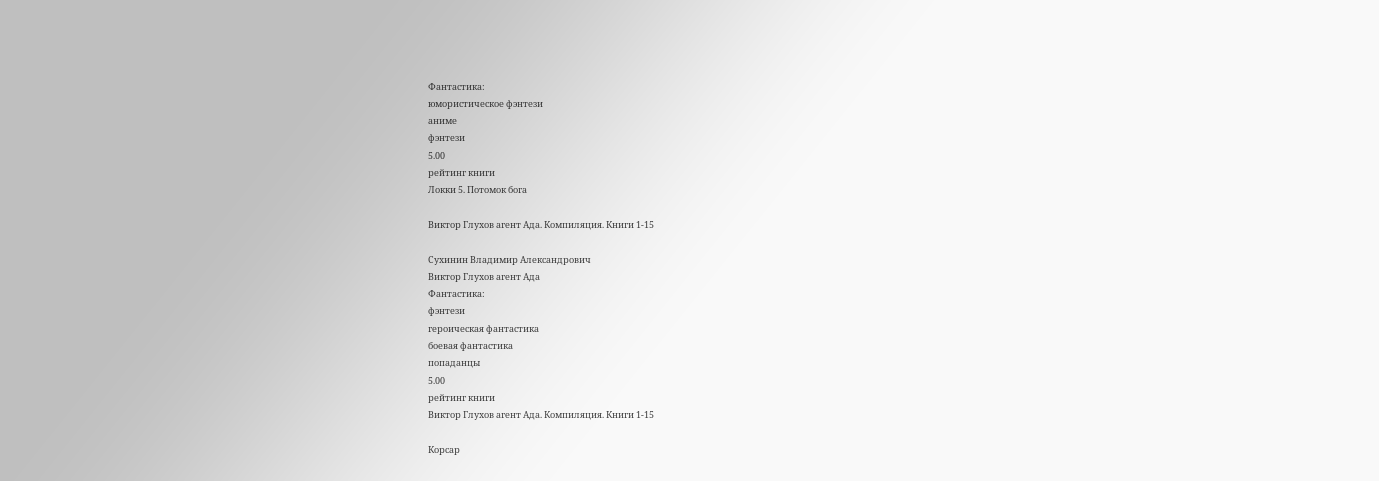Фантастика:
юмористическое фэнтези
аниме
фэнтези
5.00
рейтинг книги
Локки 5. Потомок бога

Виктор Глухов агент Ада. Компиляция. Книги 1-15

Сухинин Владимир Александрович
Виктор Глухов агент Ада
Фантастика:
фэнтези
героическая фантастика
боевая фантастика
попаданцы
5.00
рейтинг книги
Виктор Глухов агент Ада. Компиляция. Книги 1-15

Корсар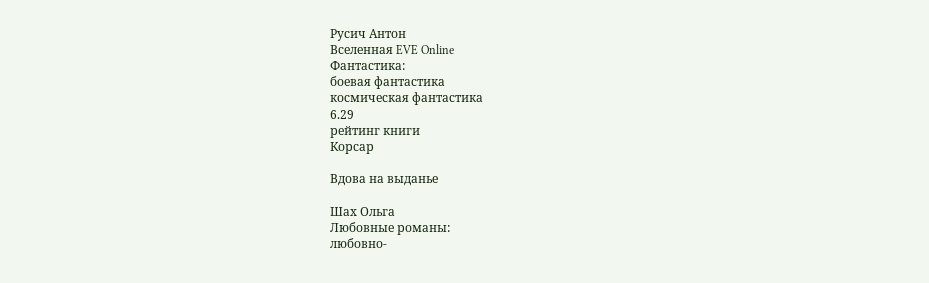Русич Антон
Вселенная EVE Online
Фантастика:
боевая фантастика
космическая фантастика
6.29
рейтинг книги
Корсар

Вдова на выданье

Шах Ольга
Любовные романы:
любовно-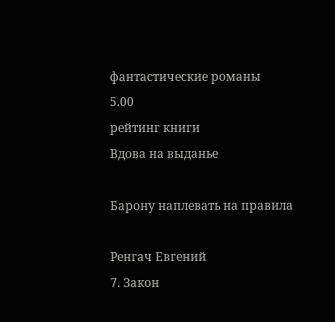фантастические романы
5.00
рейтинг книги
Вдова на выданье

Барону наплевать на правила

Ренгач Евгений
7. Закон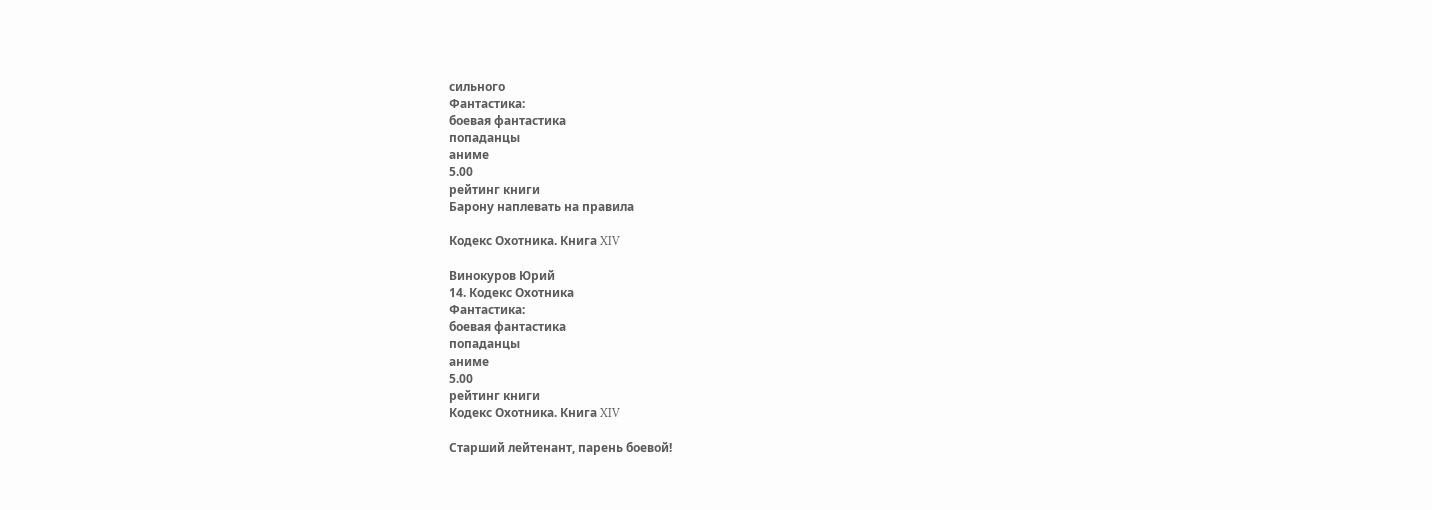сильного
Фантастика:
боевая фантастика
попаданцы
аниме
5.00
рейтинг книги
Барону наплевать на правила

Кодекс Охотника. Книга XIV

Винокуров Юрий
14. Кодекс Охотника
Фантастика:
боевая фантастика
попаданцы
аниме
5.00
рейтинг книги
Кодекс Охотника. Книга XIV

Старший лейтенант, парень боевой!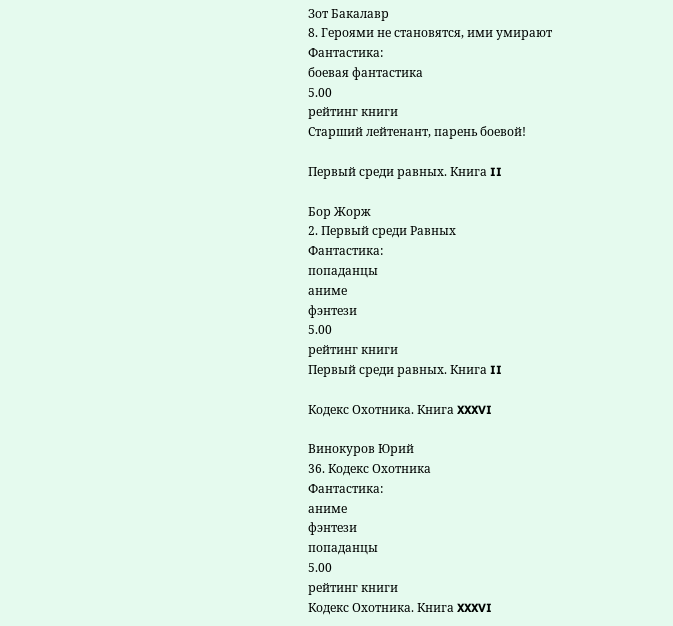Зот Бакалавр
8. Героями не становятся, ими умирают
Фантастика:
боевая фантастика
5.00
рейтинг книги
Старший лейтенант, парень боевой!

Первый среди равных. Книга II

Бор Жорж
2. Первый среди Равных
Фантастика:
попаданцы
аниме
фэнтези
5.00
рейтинг книги
Первый среди равных. Книга II

Кодекс Охотника. Книга XXXVI

Винокуров Юрий
36. Кодекс Охотника
Фантастика:
аниме
фэнтези
попаданцы
5.00
рейтинг книги
Кодекс Охотника. Книга XXXVI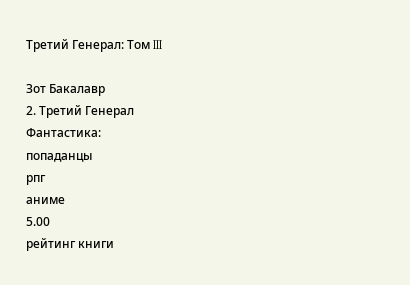Третий Генерал: Том III

Зот Бакалавр
2. Третий Генерал
Фантастика:
попаданцы
рпг
аниме
5.00
рейтинг книги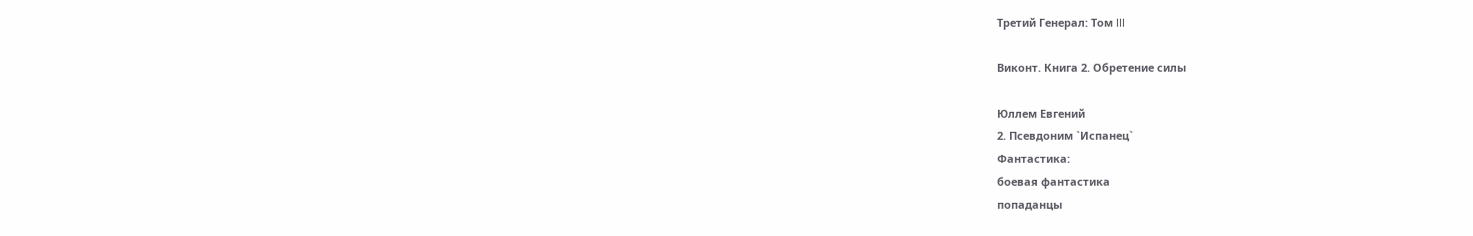Третий Генерал: Том III

Виконт. Книга 2. Обретение силы

Юллем Евгений
2. Псевдоним `Испанец`
Фантастика:
боевая фантастика
попаданцы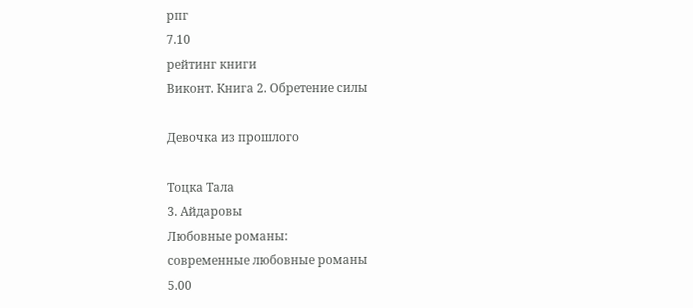рпг
7.10
рейтинг книги
Виконт. Книга 2. Обретение силы

Девочка из прошлого

Тоцка Тала
3. Айдаровы
Любовные романы:
современные любовные романы
5.00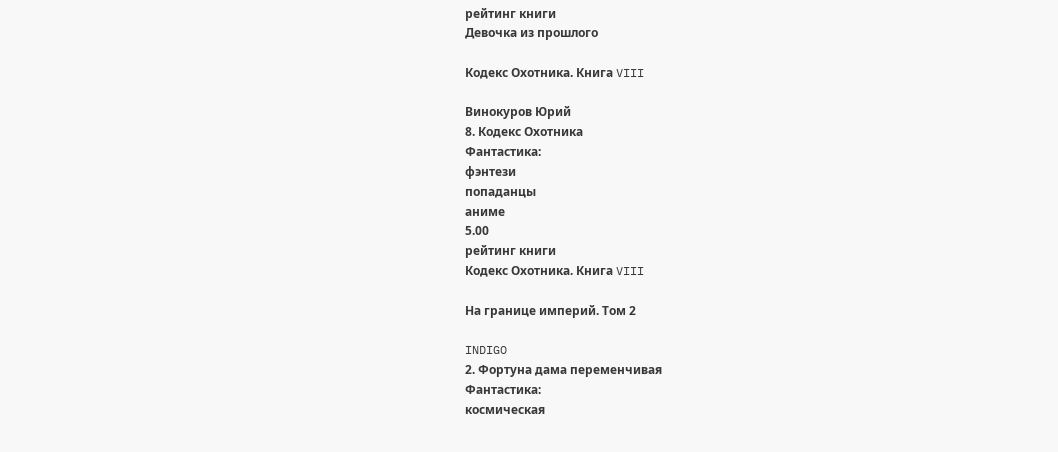рейтинг книги
Девочка из прошлого

Кодекс Охотника. Книга VIII

Винокуров Юрий
8. Кодекс Охотника
Фантастика:
фэнтези
попаданцы
аниме
5.00
рейтинг книги
Кодекс Охотника. Книга VIII

На границе империй. Том 2

INDIGO
2. Фортуна дама переменчивая
Фантастика:
космическая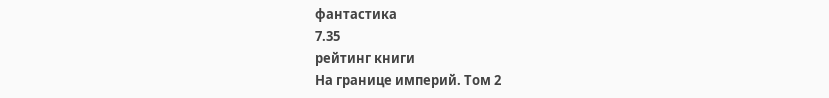фантастика
7.35
рейтинг книги
На границе империй. Том 2